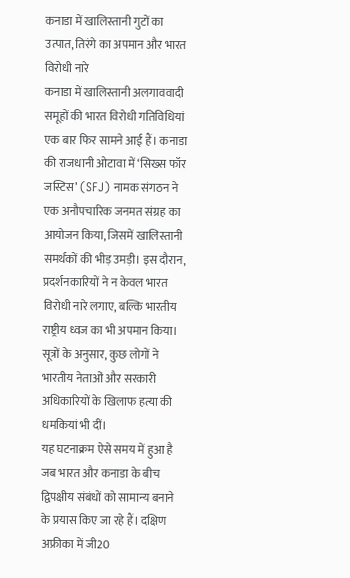कनाडा में खालिस्तानी गुटों का उत्पात, तिरंगे का अपमान और भारत विरोधी नारे
कनाडा में खालिस्तानी अलगाववादी समूहों की भारत विरोधी गतिविधियां एक बार फिर सामने आई हैं। कनाडा की राजधानी ओटावा में ‘सिख्स फॉर जस्टिस’ (SFJ) नामक संगठन ने एक अनौपचारिक जनमत संग्रह का आयोजन किया, जिसमें खालिस्तानी समर्थकों की भीड़ उमड़ी। इस दौरान, प्रदर्शनकारियों ने न केवल भारत विरोधी नारे लगाए, बल्कि भारतीय राष्ट्रीय ध्वज का भी अपमान किया। सूत्रों के अनुसार, कुछ लोगों ने भारतीय नेताओं और सरकारी अधिकारियों के खिलाफ हत्या की धमकियां भी दीं।
यह घटनाक्रम ऐसे समय में हुआ है जब भारत और कनाडा के बीच द्विपक्षीय संबंधों को सामान्य बनाने के प्रयास किए जा रहे हैं। दक्षिण अफ्रीका में जी20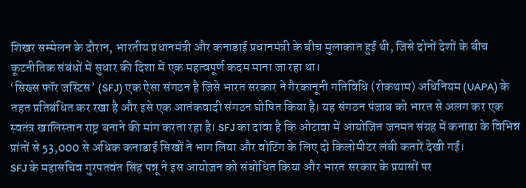शिखर सम्मेलन के दौरान, भारतीय प्रधानमंत्री और कनाडाई प्रधानमंत्री के बीच मुलाकात हुई थी, जिसे दोनों देशों के बीच कूटनीतिक संबंधों में सुधार की दिशा में एक महत्वपूर्ण कदम माना जा रहा था।
‘सिख्स फॉर जस्टिस’ (SFJ) एक ऐसा संगठन है जिसे भारत सरकार ने गैरकानूनी गतिविधि (रोकथाम) अधिनियम (UAPA) के तहत प्रतिबंधित कर रखा है और इसे एक आतंकवादी संगठन घोषित किया है। यह संगठन पंजाब को भारत से अलग कर एक स्वतंत्र खालिस्तान राष्ट्र बनाने की मांग करता रहा है। SFJ का दावा है कि ओटावा में आयोजित जनमत संग्रह में कनाडा के विभिन्न प्रांतों से 53,000 से अधिक कनाडाई सिखों ने भाग लिया और वोटिंग के लिए दो किलोमीटर लंबी कतारें देखी गईं।
SFJ के महासचिव गुरपतवंत सिंह पन्नू ने इस आयोजन को संबोधित किया और भारत सरकार के प्रयासों पर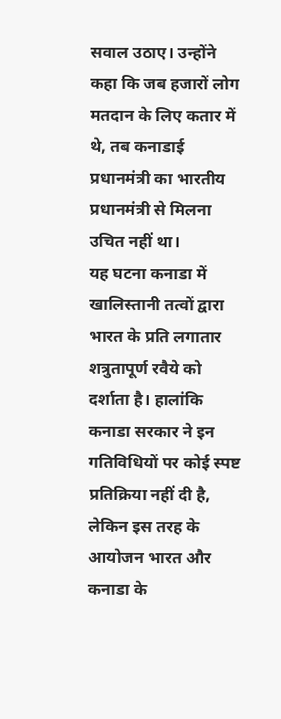सवाल उठाए। उन्होंने कहा कि जब हजारों लोग मतदान के लिए कतार में थे, तब कनाडाई प्रधानमंत्री का भारतीय प्रधानमंत्री से मिलना उचित नहीं था।
यह घटना कनाडा में खालिस्तानी तत्वों द्वारा भारत के प्रति लगातार शत्रुतापूर्ण रवैये को दर्शाता है। हालांकि कनाडा सरकार ने इन गतिविधियों पर कोई स्पष्ट प्रतिक्रिया नहीं दी है, लेकिन इस तरह के आयोजन भारत और कनाडा के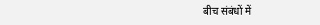बीच संबंधों में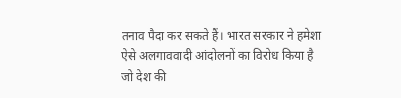तनाव पैदा कर सकते हैं। भारत सरकार ने हमेशा ऐसे अलगाववादी आंदोलनों का विरोध किया है जो देश की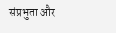संप्रभुता और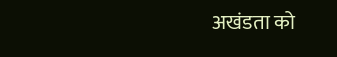अखंडता को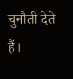चुनौती देते हैं।